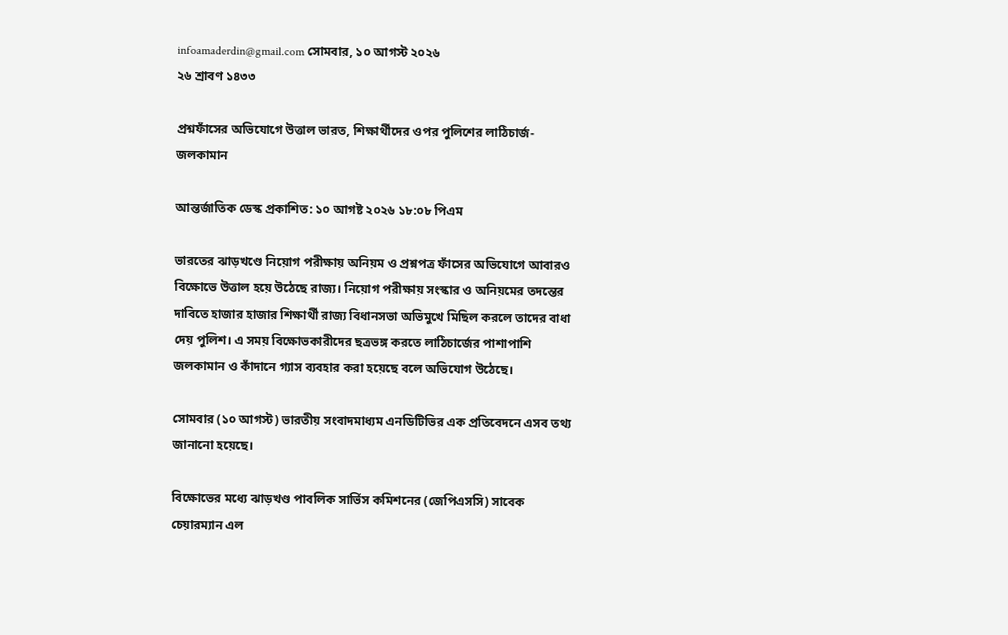infoamaderdin@gmail.com সোমবার, ১০ আগস্ট ২০২৬
২৬ শ্রাবণ ১৪৩৩

প্রশ্নফাঁসের অভিযোগে উত্তাল ভারত, শিক্ষার্থীদের ওপর পুলিশের লাঠিচার্জ-জলকামান

আন্তর্জাতিক ডেস্ক প্রকাশিত: ১০ আগষ্ট ২০২৬ ১৮:০৮ পিএম

ভারতের ঝাড়খণ্ডে নিয়োগ পরীক্ষায় অনিয়ম ও প্রশ্নপত্র ফাঁসের অভিযোগে আবারও বিক্ষোভে উত্তাল হয়ে উঠেছে রাজ্য। নিয়োগ পরীক্ষায় সংস্কার ও অনিয়মের তদন্তের দাবিতে হাজার হাজার শিক্ষার্থী রাজ্য বিধানসভা অভিমুখে মিছিল করলে তাদের বাধা দেয় পুলিশ। এ সময় বিক্ষোভকারীদের ছত্রভঙ্গ করতে লাঠিচার্জের পাশাপাশি জলকামান ও কাঁদানে গ্যাস ব্যবহার করা হয়েছে বলে অভিযোগ উঠেছে।

সোমবার (১০ আগস্ট) ভারতীয় সংবাদমাধ্যম এনডিটিভির এক প্রতিবেদনে এসব তথ্য জানানো হয়েছে।

বিক্ষোভের মধ্যে ঝাড়খণ্ড পাবলিক সার্ভিস কমিশনের (জেপিএসসি) সাবেক চেয়ারম্যান এল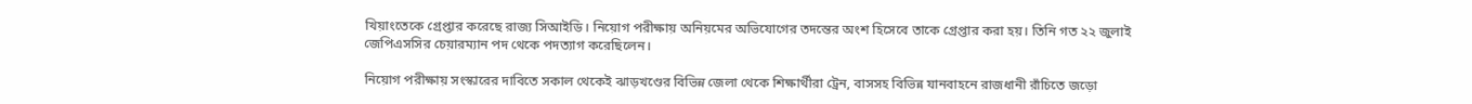খিয়াংতেকে গ্রেপ্তার করেছে রাজ্য সিআইডি। নিয়োগ পরীক্ষায় অনিয়মের অভিযোগের তদন্তের অংশ হিসেবে তাকে গ্রেপ্তার করা হয়। তিনি গত ২২ জুলাই জেপিএসসির চেয়ারম্যান পদ থেকে পদত্যাগ করেছিলেন।

নিয়োগ পরীক্ষায় সংস্কারের দাবিতে সকাল থেকেই ঝাড়খণ্ডের বিভিন্ন জেলা থেকে শিক্ষার্থীরা ট্রেন, বাসসহ বিভিন্ন যানবাহনে রাজধানী রাঁচিতে জড়ো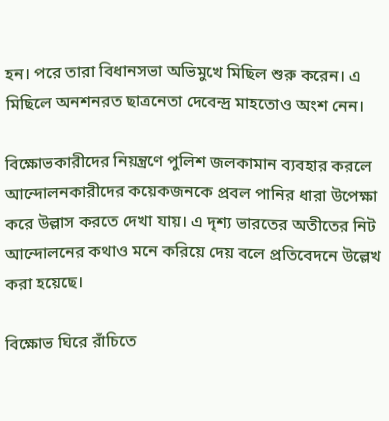হন। পরে তারা বিধানসভা অভিমুখে মিছিল শুরু করেন। এ মিছিলে অনশনরত ছাত্রনেতা দেবেন্দ্র মাহতোও অংশ নেন।

বিক্ষোভকারীদের নিয়ন্ত্রণে পুলিশ জলকামান ব্যবহার করলে আন্দোলনকারীদের কয়েকজনকে প্রবল পানির ধারা উপেক্ষা করে উল্লাস করতে দেখা যায়। এ দৃশ্য ভারতের অতীতের নিট আন্দোলনের কথাও মনে করিয়ে দেয় বলে প্রতিবেদনে উল্লেখ করা হয়েছে।

বিক্ষোভ ঘিরে রাঁচিতে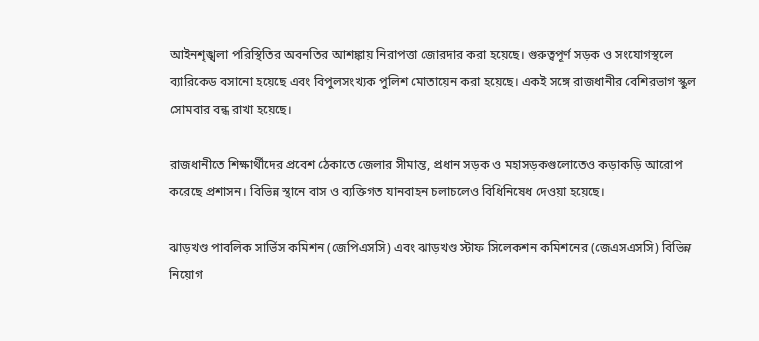আইনশৃঙ্খলা পরিস্থিতির অবনতির আশঙ্কায় নিরাপত্তা জোরদার করা হয়েছে। গুরুত্বপূর্ণ সড়ক ও সংযোগস্থলে ব্যারিকেড বসানো হয়েছে এবং বিপুলসংখ্যক পুলিশ মোতায়েন করা হয়েছে। একই সঙ্গে রাজধানীর বেশিরভাগ স্কুল সোমবার বন্ধ রাখা হয়েছে।

রাজধানীতে শিক্ষার্থীদের প্রবেশ ঠেকাতে জেলার সীমান্ত, প্রধান সড়ক ও মহাসড়কগুলোতেও কড়াকড়ি আরোপ করেছে প্রশাসন। বিভিন্ন স্থানে বাস ও ব্যক্তিগত যানবাহন চলাচলেও বিধিনিষেধ দেওয়া হয়েছে।

ঝাড়খণ্ড পাবলিক সার্ভিস কমিশন (জেপিএসসি) এবং ঝাড়খণ্ড স্টাফ সিলেকশন কমিশনের (জেএসএসসি) বিভিন্ন নিয়োগ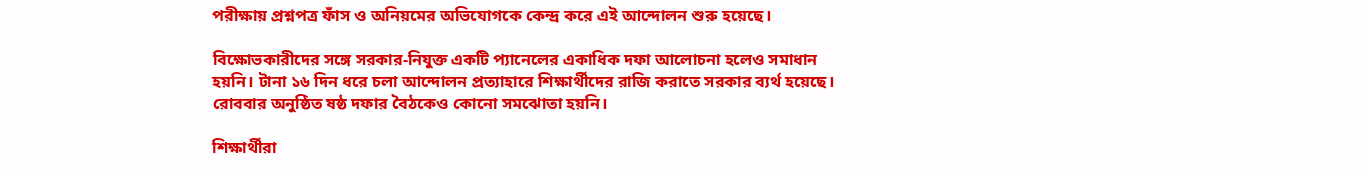পরীক্ষায় প্রশ্নপত্র ফাঁস ও অনিয়মের অভিযোগকে কেন্দ্র করে এই আন্দোলন শুরু হয়েছে।

বিক্ষোভকারীদের সঙ্গে সরকার-নিযুক্ত একটি প্যানেলের একাধিক দফা আলোচনা হলেও সমাধান হয়নি। টানা ১৬ দিন ধরে চলা আন্দোলন প্রত্যাহারে শিক্ষার্থীদের রাজি করাতে সরকার ব্যর্থ হয়েছে। রোববার অনুষ্ঠিত ষষ্ঠ দফার বৈঠকেও কোনো সমঝোতা হয়নি।

শিক্ষার্থীরা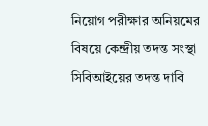নিয়োগ পরীক্ষার অনিয়মের বিষয়ে কেন্দ্রীয় তদন্ত সংস্থা সিবিআইয়ের তদন্ত দাবি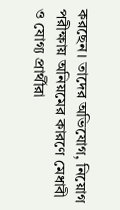করছেন। তাদের অভিযোগ, নিয়োগ পরীক্ষায় অনিয়মের কারণে মেধাবী ও যোগ্য প্রার্থীরা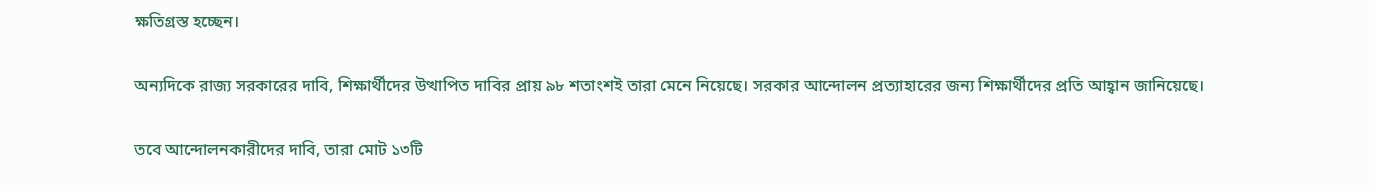ক্ষতিগ্রস্ত হচ্ছেন।

অন্যদিকে রাজ্য সরকারের দাবি, শিক্ষার্থীদের উত্থাপিত দাবির প্রায় ৯৮ শতাংশই তারা মেনে নিয়েছে। সরকার আন্দোলন প্রত্যাহারের জন্য শিক্ষার্থীদের প্রতি আহ্বান জানিয়েছে।

তবে আন্দোলনকারীদের দাবি, তারা মোট ১৩টি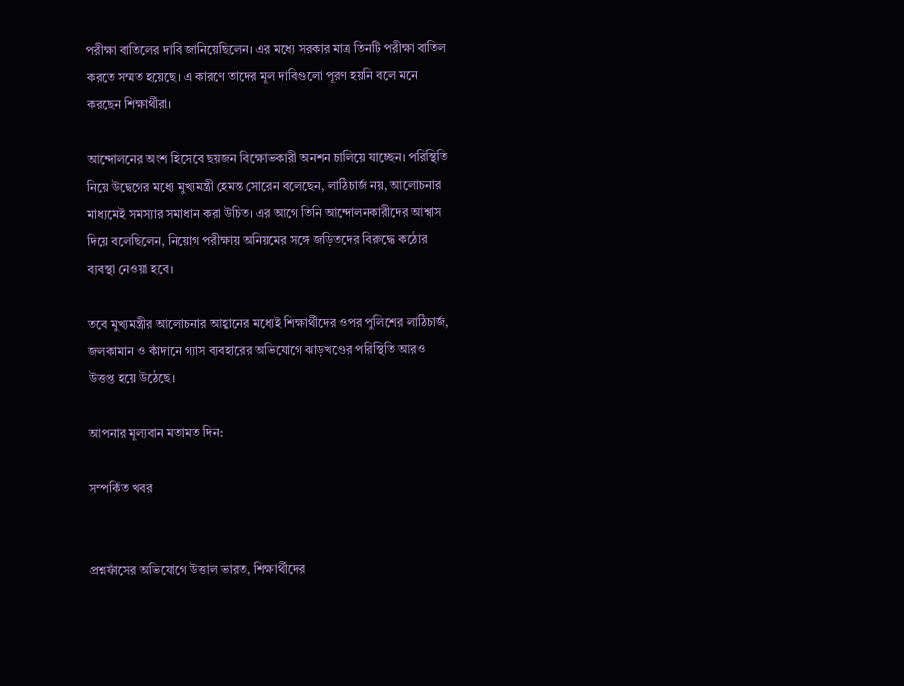পরীক্ষা বাতিলের দাবি জানিয়েছিলেন। এর মধ্যে সরকার মাত্র তিনটি পরীক্ষা বাতিল করতে সম্মত হয়েছে। এ কারণে তাদের মূল দাবিগুলো পূরণ হয়নি বলে মনে করছেন শিক্ষার্থীরা।

আন্দোলনের অংশ হিসেবে ছয়জন বিক্ষোভকারী অনশন চালিয়ে যাচ্ছেন। পরিস্থিতি নিয়ে উদ্বেগের মধ্যে মুখ্যমন্ত্রী হেমন্ত সোরেন বলেছেন, লাঠিচার্জ নয়, আলোচনার মাধ্যমেই সমস্যার সমাধান করা উচিত। এর আগে তিনি আন্দোলনকারীদের আশ্বাস দিয়ে বলেছিলেন, নিয়োগ পরীক্ষায় অনিয়মের সঙ্গে জড়িতদের বিরুদ্ধে কঠোর ব্যবস্থা নেওয়া হবে।

তবে মুখ্যমন্ত্রীর আলোচনার আহ্বানের মধ্যেই শিক্ষার্থীদের ওপর পুলিশের লাঠিচার্জ, জলকামান ও কাঁদানে গ্যাস ব্যবহারের অভিযোগে ঝাড়খণ্ডের পরিস্থিতি আরও উত্তপ্ত হয়ে উঠেছে।

আপনার মূল্যবান মতামত দিন:

সম্পর্কিত খবর


প্রশ্নফাঁসের অভিযোগে উত্তাল ভারত, শিক্ষার্থীদের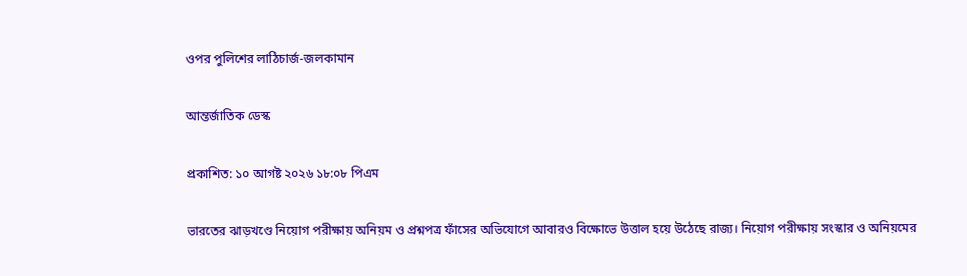ওপর পুলিশের লাঠিচার্জ-জলকামান

আন্তর্জাতিক ডেস্ক

প্রকাশিত: ১০ আগষ্ট ২০২৬ ১৮:০৮ পিএম

ভারতের ঝাড়খণ্ডে নিয়োগ পরীক্ষায় অনিয়ম ও প্রশ্নপত্র ফাঁসের অভিযোগে আবারও বিক্ষোভে উত্তাল হয়ে উঠেছে রাজ্য। নিয়োগ পরীক্ষায় সংস্কার ও অনিয়মের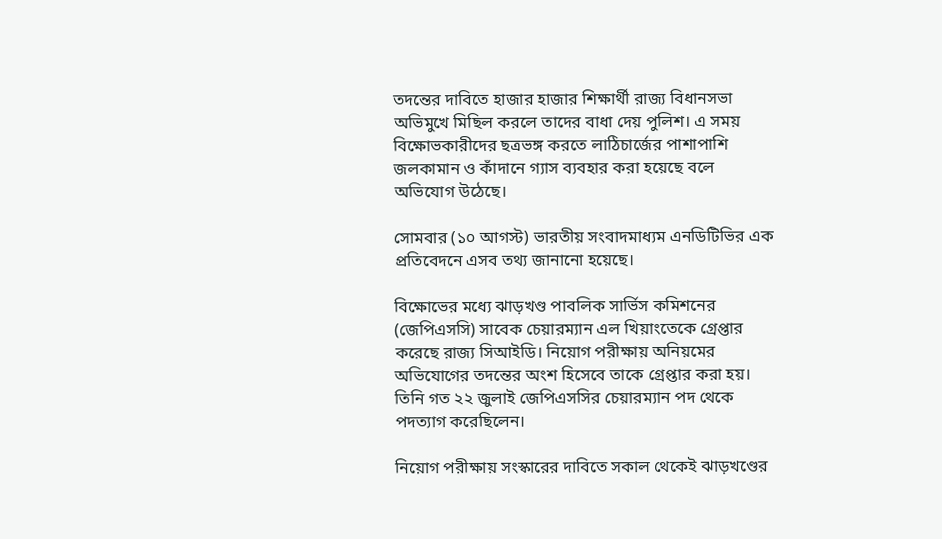তদন্তের দাবিতে হাজার হাজার শিক্ষার্থী রাজ্য বিধানসভা অভিমুখে মিছিল করলে তাদের বাধা দেয় পুলিশ। এ সময় বিক্ষোভকারীদের ছত্রভঙ্গ করতে লাঠিচার্জের পাশাপাশি জলকামান ও কাঁদানে গ্যাস ব্যবহার করা হয়েছে বলে অভিযোগ উঠেছে।

সোমবার (১০ আগস্ট) ভারতীয় সংবাদমাধ্যম এনডিটিভির এক প্রতিবেদনে এসব তথ্য জানানো হয়েছে।

বিক্ষোভের মধ্যে ঝাড়খণ্ড পাবলিক সার্ভিস কমিশনের (জেপিএসসি) সাবেক চেয়ারম্যান এল খিয়াংতেকে গ্রেপ্তার করেছে রাজ্য সিআইডি। নিয়োগ পরীক্ষায় অনিয়মের অভিযোগের তদন্তের অংশ হিসেবে তাকে গ্রেপ্তার করা হয়। তিনি গত ২২ জুলাই জেপিএসসির চেয়ারম্যান পদ থেকে পদত্যাগ করেছিলেন।

নিয়োগ পরীক্ষায় সংস্কারের দাবিতে সকাল থেকেই ঝাড়খণ্ডের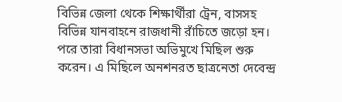বিভিন্ন জেলা থেকে শিক্ষার্থীরা ট্রেন, বাসসহ বিভিন্ন যানবাহনে রাজধানী রাঁচিতে জড়ো হন। পরে তারা বিধানসভা অভিমুখে মিছিল শুরু করেন। এ মিছিলে অনশনরত ছাত্রনেতা দেবেন্দ্র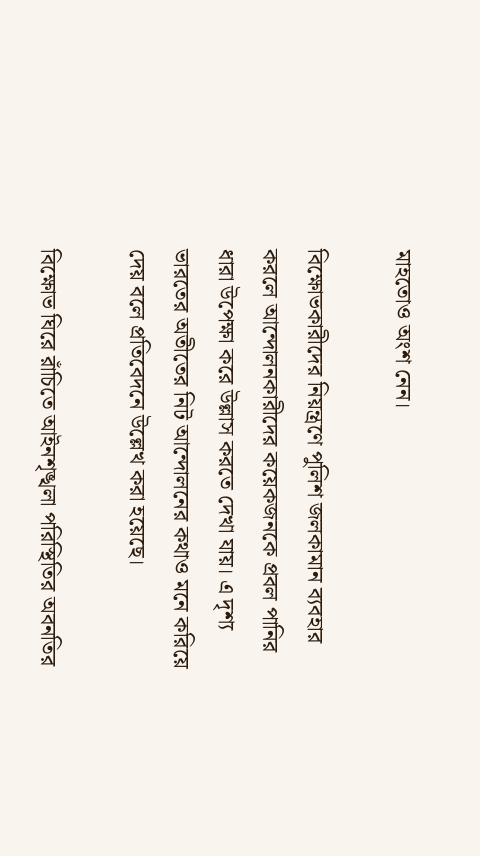মাহতোও অংশ নেন।

বিক্ষোভকারীদের নিয়ন্ত্রণে পুলিশ জলকামান ব্যবহার করলে আন্দোলনকারীদের কয়েকজনকে প্রবল পানির ধারা উপেক্ষা করে উল্লাস করতে দেখা যায়। এ দৃশ্য ভারতের অতীতের নিট আন্দোলনের কথাও মনে করিয়ে দেয় বলে প্রতিবেদনে উল্লেখ করা হয়েছে।

বিক্ষোভ ঘিরে রাঁচিতে আইনশৃঙ্খলা পরিস্থিতির অবনতির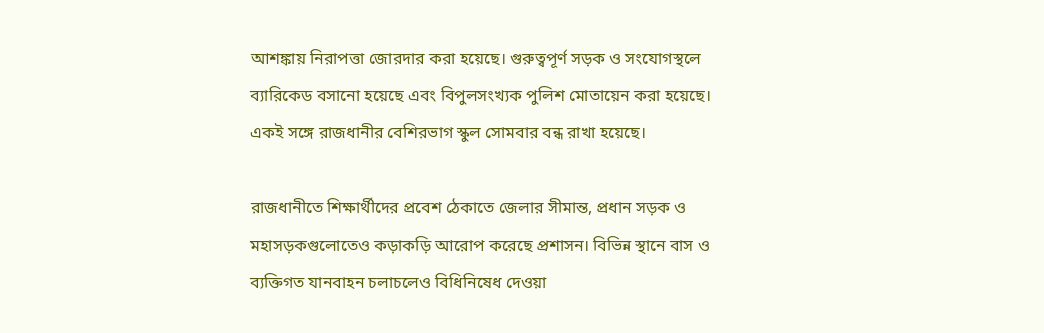আশঙ্কায় নিরাপত্তা জোরদার করা হয়েছে। গুরুত্বপূর্ণ সড়ক ও সংযোগস্থলে ব্যারিকেড বসানো হয়েছে এবং বিপুলসংখ্যক পুলিশ মোতায়েন করা হয়েছে। একই সঙ্গে রাজধানীর বেশিরভাগ স্কুল সোমবার বন্ধ রাখা হয়েছে।

রাজধানীতে শিক্ষার্থীদের প্রবেশ ঠেকাতে জেলার সীমান্ত, প্রধান সড়ক ও মহাসড়কগুলোতেও কড়াকড়ি আরোপ করেছে প্রশাসন। বিভিন্ন স্থানে বাস ও ব্যক্তিগত যানবাহন চলাচলেও বিধিনিষেধ দেওয়া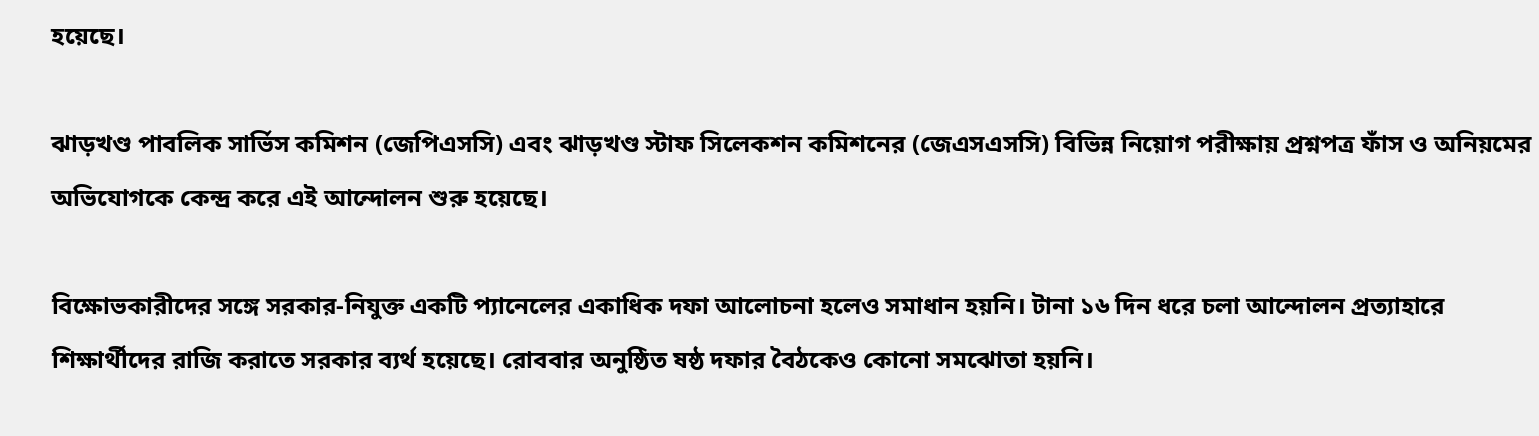হয়েছে।

ঝাড়খণ্ড পাবলিক সার্ভিস কমিশন (জেপিএসসি) এবং ঝাড়খণ্ড স্টাফ সিলেকশন কমিশনের (জেএসএসসি) বিভিন্ন নিয়োগ পরীক্ষায় প্রশ্নপত্র ফাঁস ও অনিয়মের অভিযোগকে কেন্দ্র করে এই আন্দোলন শুরু হয়েছে।

বিক্ষোভকারীদের সঙ্গে সরকার-নিযুক্ত একটি প্যানেলের একাধিক দফা আলোচনা হলেও সমাধান হয়নি। টানা ১৬ দিন ধরে চলা আন্দোলন প্রত্যাহারে শিক্ষার্থীদের রাজি করাতে সরকার ব্যর্থ হয়েছে। রোববার অনুষ্ঠিত ষষ্ঠ দফার বৈঠকেও কোনো সমঝোতা হয়নি।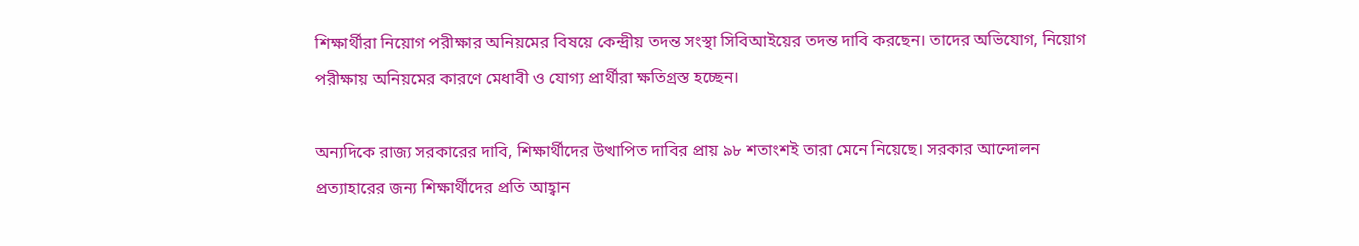শিক্ষার্থীরা নিয়োগ পরীক্ষার অনিয়মের বিষয়ে কেন্দ্রীয় তদন্ত সংস্থা সিবিআইয়ের তদন্ত দাবি করছেন। তাদের অভিযোগ, নিয়োগ পরীক্ষায় অনিয়মের কারণে মেধাবী ও যোগ্য প্রার্থীরা ক্ষতিগ্রস্ত হচ্ছেন।

অন্যদিকে রাজ্য সরকারের দাবি, শিক্ষার্থীদের উত্থাপিত দাবির প্রায় ৯৮ শতাংশই তারা মেনে নিয়েছে। সরকার আন্দোলন প্রত্যাহারের জন্য শিক্ষার্থীদের প্রতি আহ্বান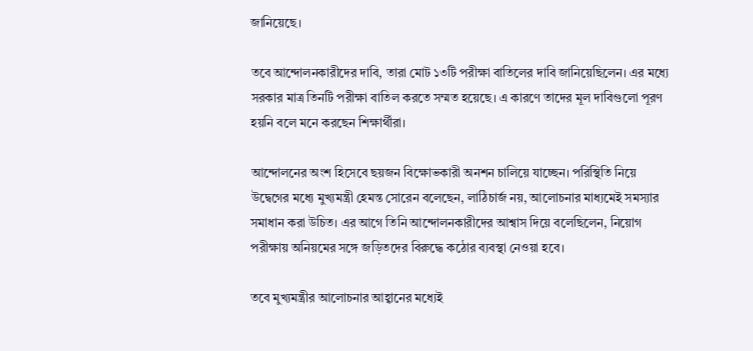জানিয়েছে।

তবে আন্দোলনকারীদের দাবি, তারা মোট ১৩টি পরীক্ষা বাতিলের দাবি জানিয়েছিলেন। এর মধ্যে সরকার মাত্র তিনটি পরীক্ষা বাতিল করতে সম্মত হয়েছে। এ কারণে তাদের মূল দাবিগুলো পূরণ হয়নি বলে মনে করছেন শিক্ষার্থীরা।

আন্দোলনের অংশ হিসেবে ছয়জন বিক্ষোভকারী অনশন চালিয়ে যাচ্ছেন। পরিস্থিতি নিয়ে উদ্বেগের মধ্যে মুখ্যমন্ত্রী হেমন্ত সোরেন বলেছেন, লাঠিচার্জ নয়, আলোচনার মাধ্যমেই সমস্যার সমাধান করা উচিত। এর আগে তিনি আন্দোলনকারীদের আশ্বাস দিয়ে বলেছিলেন, নিয়োগ পরীক্ষায় অনিয়মের সঙ্গে জড়িতদের বিরুদ্ধে কঠোর ব্যবস্থা নেওয়া হবে।

তবে মুখ্যমন্ত্রীর আলোচনার আহ্বানের মধ্যেই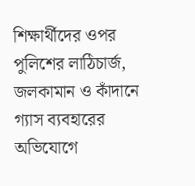শিক্ষার্থীদের ওপর পুলিশের লাঠিচার্জ, জলকামান ও কাঁদানে গ্যাস ব্যবহারের অভিযোগে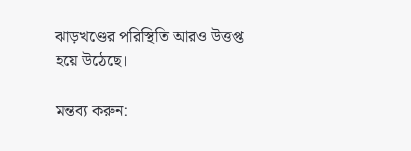ঝাড়খণ্ডের পরিস্থিতি আরও উত্তপ্ত হয়ে উঠেছে।

মন্তব্য করুন: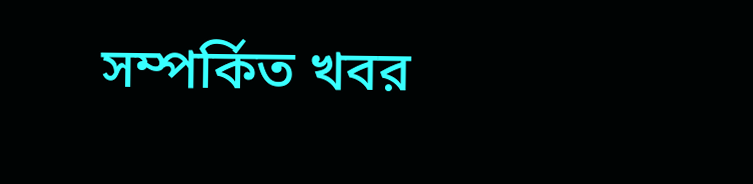সম্পর্কিত খবর